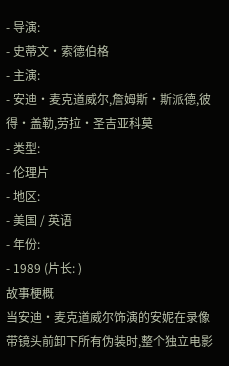- 导演:
- 史蒂文·索德伯格
- 主演:
- 安迪·麦克道威尔,詹姆斯·斯派德,彼得·盖勒,劳拉·圣吉亚科莫
- 类型:
- 伦理片
- 地区:
- 美国 / 英语
- 年份:
- 1989 (片长: )
故事梗概
当安迪·麦克道威尔饰演的安妮在录像带镜头前卸下所有伪装时,整个独立电影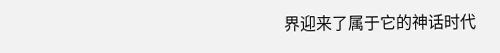界迎来了属于它的神话时代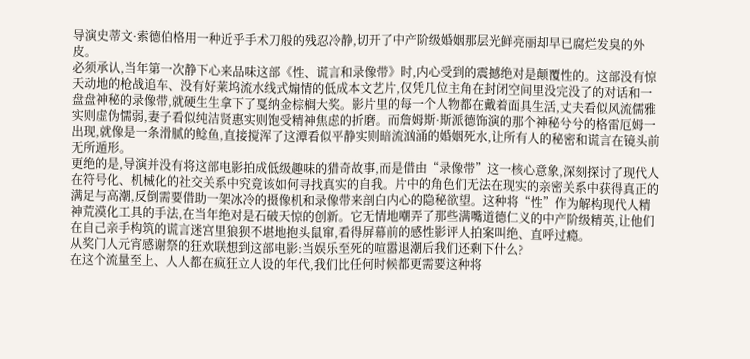导演史蒂文·索德伯格用一种近乎手术刀般的残忍冷静,切开了中产阶级婚姻那层光鲜亮丽却早已腐烂发臭的外皮。
必须承认,当年第一次静下心来品味这部《性、谎言和录像带》时,内心受到的震撼绝对是颠覆性的。这部没有惊天动地的枪战追车、没有好莱坞流水线式煽情的低成本文艺片,仅凭几位主角在封闭空间里没完没了的对话和一盘盘神秘的录像带,就硬生生拿下了戛纳金棕榈大奖。影片里的每一个人物都在戴着面具生活,丈夫看似风流儒雅实则虚伪懦弱,妻子看似纯洁贤惠实则饱受精神焦虑的折磨。而詹姆斯·斯派德饰演的那个神秘兮兮的格雷厄姆一出现,就像是一条滑腻的鲶鱼,直接搅浑了这潭看似平静实则暗流汹涌的婚姻死水,让所有人的秘密和谎言在镜头前无所遁形。
更绝的是,导演并没有将这部电影拍成低级趣味的猎奇故事,而是借由“录像带”这一核心意象,深刻探讨了现代人在符号化、机械化的社交关系中究竟该如何寻找真实的自我。片中的角色们无法在现实的亲密关系中获得真正的满足与高潮,反倒需要借助一架冰冷的摄像机和录像带来剖白内心的隐秘欲望。这种将“性”作为解构现代人精神荒漠化工具的手法,在当年绝对是石破天惊的创新。它无情地嘲弄了那些满嘴道德仁义的中产阶级精英,让他们在自己亲手构筑的谎言迷宫里狼狈不堪地抱头鼠窜,看得屏幕前的感性影评人拍案叫绝、直呼过瘾。
从奖门人元宵感谢祭的狂欢联想到这部电影:当娱乐至死的喧嚣退潮后我们还剩下什么?
在这个流量至上、人人都在疯狂立人设的年代,我们比任何时候都更需要这种将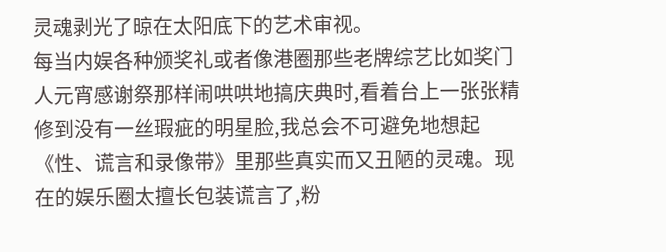灵魂剥光了晾在太阳底下的艺术审视。
每当内娱各种颁奖礼或者像港圈那些老牌综艺比如奖门人元宵感谢祭那样闹哄哄地搞庆典时,看着台上一张张精修到没有一丝瑕疵的明星脸,我总会不可避免地想起《性、谎言和录像带》里那些真实而又丑陋的灵魂。现在的娱乐圈太擅长包装谎言了,粉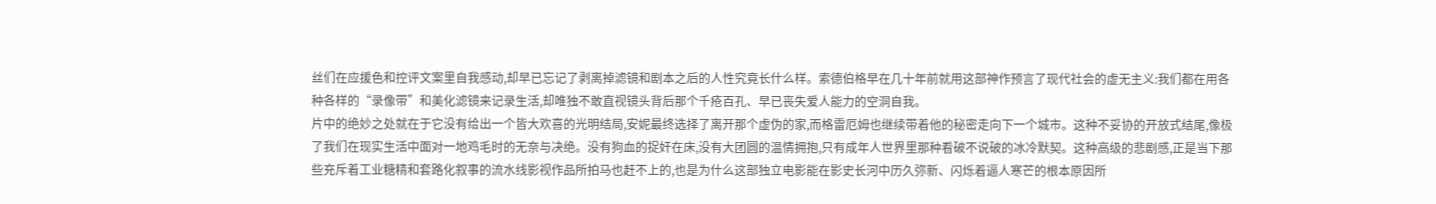丝们在应援色和控评文案里自我感动,却早已忘记了剥离掉滤镜和剧本之后的人性究竟长什么样。索德伯格早在几十年前就用这部神作预言了现代社会的虚无主义:我们都在用各种各样的“录像带”和美化滤镜来记录生活,却唯独不敢直视镜头背后那个千疮百孔、早已丧失爱人能力的空洞自我。
片中的绝妙之处就在于它没有给出一个皆大欢喜的光明结局,安妮最终选择了离开那个虚伪的家,而格雷厄姆也继续带着他的秘密走向下一个城市。这种不妥协的开放式结尾,像极了我们在现实生活中面对一地鸡毛时的无奈与决绝。没有狗血的捉奸在床,没有大团圆的温情拥抱,只有成年人世界里那种看破不说破的冰冷默契。这种高级的悲剧感,正是当下那些充斥着工业糖精和套路化叙事的流水线影视作品所拍马也赶不上的,也是为什么这部独立电影能在影史长河中历久弥新、闪烁着逼人寒芒的根本原因所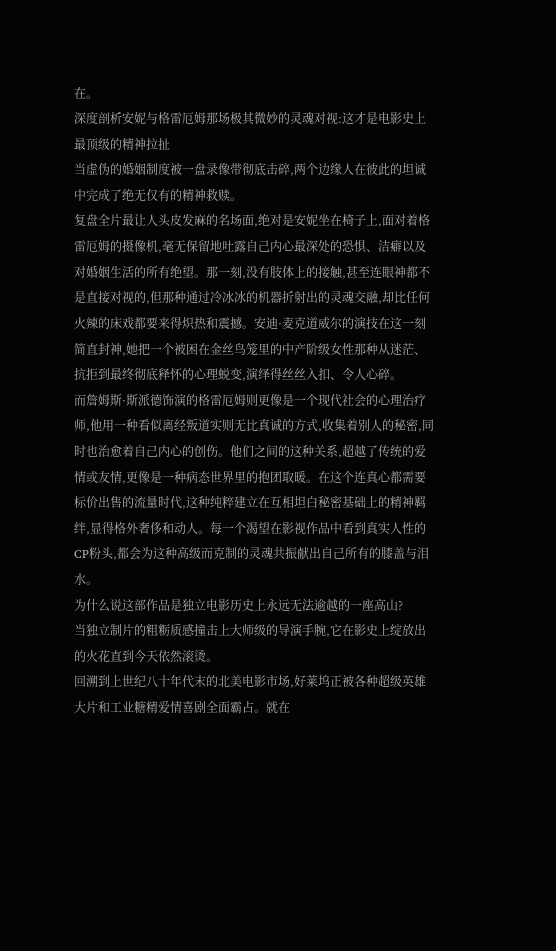在。
深度剖析安妮与格雷厄姆那场极其微妙的灵魂对视:这才是电影史上最顶级的精神拉扯
当虚伪的婚姻制度被一盘录像带彻底击碎,两个边缘人在彼此的坦诚中完成了绝无仅有的精神救赎。
复盘全片最让人头皮发麻的名场面,绝对是安妮坐在椅子上,面对着格雷厄姆的摄像机,毫无保留地吐露自己内心最深处的恐惧、洁癖以及对婚姻生活的所有绝望。那一刻,没有肢体上的接触,甚至连眼神都不是直接对视的,但那种通过冷冰冰的机器折射出的灵魂交融,却比任何火辣的床戏都要来得炽热和震撼。安迪·麦克道威尔的演技在这一刻简直封神,她把一个被困在金丝鸟笼里的中产阶级女性那种从迷茫、抗拒到最终彻底释怀的心理蜕变,演绎得丝丝入扣、令人心碎。
而詹姆斯·斯派德饰演的格雷厄姆则更像是一个现代社会的心理治疗师,他用一种看似离经叛道实则无比真诚的方式,收集着别人的秘密,同时也治愈着自己内心的创伤。他们之间的这种关系,超越了传统的爱情或友情,更像是一种病态世界里的抱团取暖。在这个连真心都需要标价出售的流量时代,这种纯粹建立在互相坦白秘密基础上的精神羁绊,显得格外奢侈和动人。每一个渴望在影视作品中看到真实人性的CP粉头,都会为这种高级而克制的灵魂共振献出自己所有的膝盖与泪水。
为什么说这部作品是独立电影历史上永远无法逾越的一座高山?
当独立制片的粗粝质感撞击上大师级的导演手腕,它在影史上绽放出的火花直到今天依然滚烫。
回溯到上世纪八十年代末的北美电影市场,好莱坞正被各种超级英雄大片和工业糖精爱情喜剧全面霸占。就在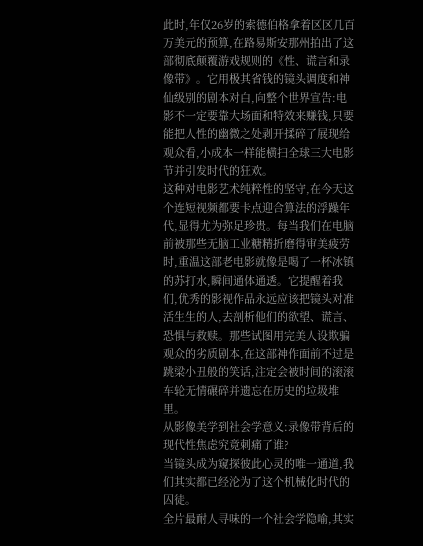此时,年仅26岁的索德伯格拿着区区几百万美元的预算,在路易斯安那州拍出了这部彻底颠覆游戏规则的《性、谎言和录像带》。它用极其省钱的镜头调度和神仙级别的剧本对白,向整个世界宣告:电影不一定要靠大场面和特效来赚钱,只要能把人性的幽微之处剥开揉碎了展现给观众看,小成本一样能横扫全球三大电影节并引发时代的狂欢。
这种对电影艺术纯粹性的坚守,在今天这个连短视频都要卡点迎合算法的浮躁年代,显得尤为弥足珍贵。每当我们在电脑前被那些无脑工业糖精折磨得审美疲劳时,重温这部老电影就像是喝了一杯冰镇的苏打水,瞬间通体通透。它提醒着我们,优秀的影视作品永远应该把镜头对准活生生的人,去剖析他们的欲望、谎言、恐惧与救赎。那些试图用完美人设欺骗观众的劣质剧本,在这部神作面前不过是跳梁小丑般的笑话,注定会被时间的滚滚车轮无情碾碎并遗忘在历史的垃圾堆里。
从影像美学到社会学意义:录像带背后的现代性焦虑究竟刺痛了谁?
当镜头成为窥探彼此心灵的唯一通道,我们其实都已经沦为了这个机械化时代的囚徒。
全片最耐人寻味的一个社会学隐喻,其实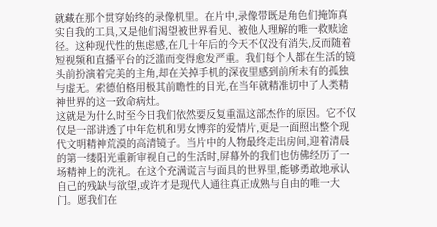就藏在那个贯穿始终的录像机里。在片中,录像带既是角色们掩饰真实自我的工具,又是他们渴望被世界看见、被他人理解的唯一救赎途径。这种现代性的焦虑感,在几十年后的今天不仅没有消失,反而随着短视频和直播平台的泛滥而变得愈发严重。我们每个人都在生活的镜头前扮演着完美的主角,却在关掉手机的深夜里感到前所未有的孤独与虚无。索德伯格用极其前瞻性的目光,在当年就精准切中了人类精神世界的这一致命病灶。
这就是为什么时至今日我们依然要反复重温这部杰作的原因。它不仅仅是一部讲透了中年危机和男女博弈的爱情片,更是一面照出整个现代文明精神荒漠的高清镜子。当片中的人物最终走出房间,迎着清晨的第一缕阳光重新审视自己的生活时,屏幕外的我们也仿佛经历了一场精神上的洗礼。在这个充满谎言与面具的世界里,能够勇敢地承认自己的残缺与欲望,或许才是现代人通往真正成熟与自由的唯一大门。愿我们在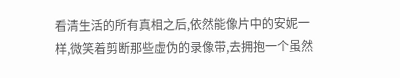看清生活的所有真相之后,依然能像片中的安妮一样,微笑着剪断那些虚伪的录像带,去拥抱一个虽然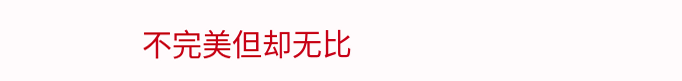不完美但却无比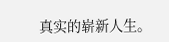真实的崭新人生。